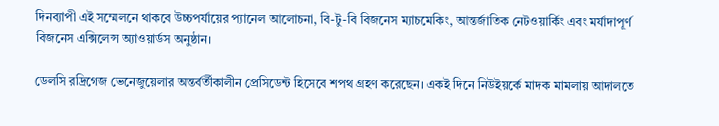দিনব্যাপী এই সম্মেলনে থাকবে উচ্চপর্যায়ের প্যানেল আলোচনা, বি-টু-বি বিজনেস ম্যাচমেকিং, আন্তর্জাতিক নেটওয়ার্কিং এবং মর্যাদাপূর্ণ বিজনেস এক্সিলেন্স অ্যাওয়ার্ডস অনুষ্ঠান।

ডেলসি রদ্রিগেজ ভেনেজুয়েলার অন্তর্বর্তীকালীন প্রেসিডেন্ট হিসেবে শপথ গ্রহণ করেছেন। একই দিনে নিউইয়র্কে মাদক মামলায় আদালতে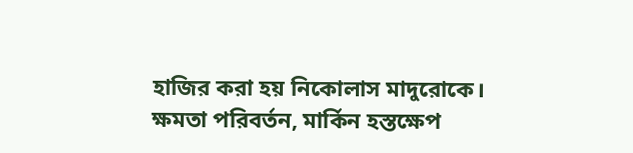হাজির করা হয় নিকোলাস মাদুরোকে। ক্ষমতা পরিবর্তন, মার্কিন হস্তক্ষেপ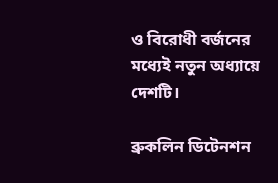ও বিরোধী বর্জনের মধ্যেই নতুন অধ্যায়ে দেশটি।

ব্রুকলিন ডিটেনশন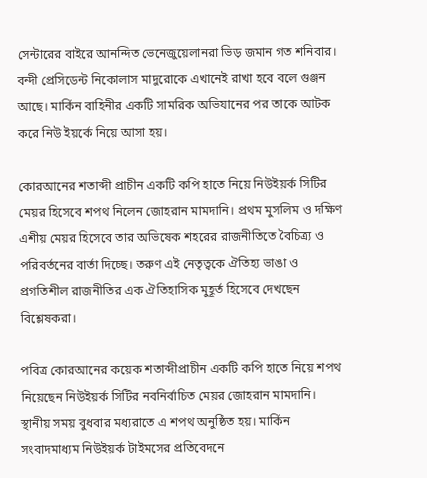সেন্টারের বাইরে আনন্দিত ভেনেজুয়েলানরা ভিড় জমান গত শনিবার। বন্দী প্রেসিডেন্ট নিকোলাস মাদুরোকে এখানেই রাখা হবে বলে গুঞ্জন আছে। মার্কিন বাহিনীর একটি সামরিক অভিযানের পর তাকে আটক করে নিউ ইয়র্কে নিয়ে আসা হয়।

কোরআনের শতাব্দী প্রাচীন একটি কপি হাতে নিয়ে নিউইয়র্ক সিটির মেয়র হিসেবে শপথ নিলেন জোহরান মামদানি। প্রথম মুসলিম ও দক্ষিণ এশীয় মেয়র হিসেবে তার অভিষেক শহরের রাজনীতিতে বৈচিত্র্য ও পরিবর্তনের বার্তা দিচ্ছে। তরুণ এই নেতৃত্বকে ঐতিহ্য ভাঙা ও প্রগতিশীল রাজনীতির এক ঐতিহাসিক মুহূর্ত হিসেবে দেখছেন বিশ্লেষকরা।

পবিত্র কোরআনের কয়েক শতাব্দীপ্রাচীন একটি কপি হাতে নিয়ে শপথ নিয়েছেন নিউইয়র্ক সিটির নবনির্বাচিত মেয়র জোহরান মামদানি। স্থানীয় সময় বুধবার মধ্যরাতে এ শপথ অনুষ্ঠিত হয়। মার্কিন সংবাদমাধ্যম নিউইয়র্ক টাইমসের প্রতিবেদনে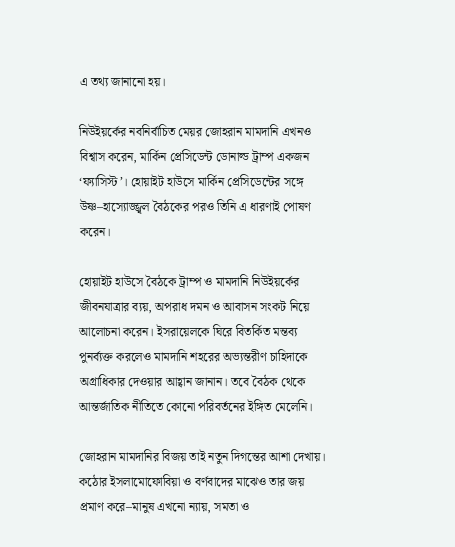এ তথ্য জানানো হয়।

নিউইয়র্কের নবনির্বাচিত মেয়র জোহরান মামদানি এখনও বিশ্বাস করেন, মার্কিন প্রেসিডেন্ট ডোনাল্ড ট্রাম্প একজন ‘ফ্যাসিস্ট’। হোয়াইট হাউসে মার্কিন প্রেসিডেন্টের সঙ্গে উষ্ণ–হাস্যোজ্জ্বল বৈঠকের পরও তিনি এ ধারণাই পোষণ করেন।

হোয়াইট হাউসে বৈঠকে ট্রাম্প ও মামদানি নিউইয়র্কের জীবনযাত্রার ব্যয়, অপরাধ দমন ও আবাসন সংকট নিয়ে আলোচনা করেন। ইসরায়েলকে ঘিরে বিতর্কিত মন্তব্য পুনর্ব্যক্ত করলেও মামদানি শহরের অভ্যন্তরীণ চাহিদাকে অগ্রাধিকার দেওয়ার আহ্বান জানান। তবে বৈঠক থেকে আন্তর্জাতিক নীতিতে কোনো পরিবর্তনের ইঙ্গিত মেলেনি।

জোহরান মামদানির বিজয় তাই নতুন দিগন্তের আশা দেখায়। কঠোর ইসলামোফোবিয়া ও বর্ণবাদের মাঝেও তার জয় প্রমাণ করে–মানুষ এখনো ন্যায়, সমতা ও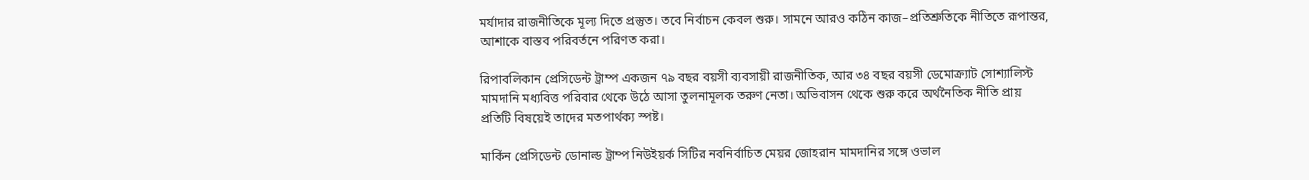মর্যাদার রাজনীতিকে মূল্য দিতে প্রস্তুত। তবে নির্বাচন কেবল শুরু। সামনে আরও কঠিন কাজ–প্রতিশ্রুতিকে নীতিতে রূপান্তর, আশাকে বাস্তব পরিবর্তনে পরিণত করা।

রিপাবলিকান প্রেসিডেন্ট ট্রাম্প একজন ৭৯ বছর বয়সী ব্যবসায়ী রাজনীতিক, আর ৩৪ বছর বয়সী ডেমোক্র্যাট সোশ্যালিস্ট মামদানি মধ্যবিত্ত পরিবার থেকে উঠে আসা তুলনামূলক তরুণ নেতা। অভিবাসন থেকে শুরু করে অর্থনৈতিক নীতি প্রায় প্রতিটি বিষয়েই তাদের মতপার্থক্য স্পষ্ট।

মার্কিন প্রেসিডেন্ট ডোনাল্ড ট্রাম্প নিউইয়র্ক সিটির নবনির্বাচিত মেয়র জোহরান মামদানির সঙ্গে ওভাল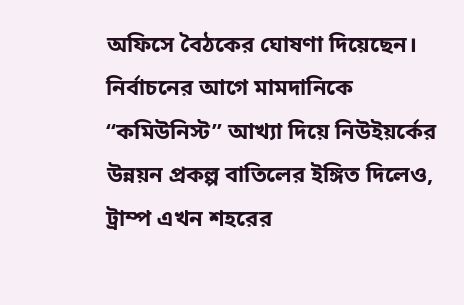অফিসে বৈঠকের ঘোষণা দিয়েছেন। নির্বাচনের আগে মামদানিকে “কমিউনিস্ট” আখ্যা দিয়ে নিউইয়র্কের উন্নয়ন প্রকল্প বাতিলের ইঙ্গিত দিলেও, ট্রাম্প এখন শহরের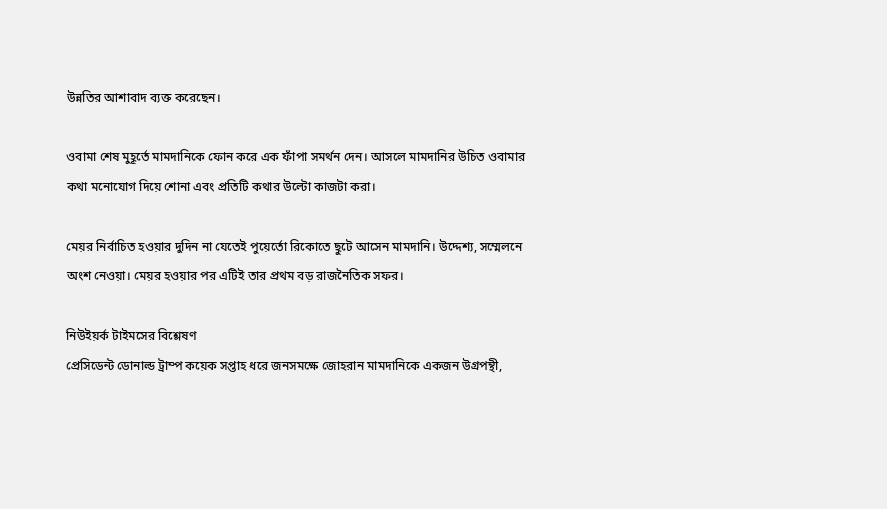উন্নতির আশাবাদ ব্যক্ত করেছেন।

ওবামা শেষ মুহূর্তে মামদানিকে ফোন করে এক ফাঁপা সমর্থন দেন। আসলে মামদানির উচিত ওবামার কথা মনোযোগ দিয়ে শোনা এবং প্রতিটি কথার উল্টো কাজটা করা।

মেয়র নির্বাচিত হওয়ার দুদিন না যেতেই পুয়ের্তো রিকোতে ছুটে আসেন মামদানি। উদ্দেশ্য, সম্মেলনে অংশ নেওয়া। মেয়র হওয়ার পর এটিই তার প্রথম বড় রাজনৈতিক সফর।

নিউইয়র্ক টাইমসের বিশ্লেষণ
প্রেসিডেন্ট ডোনাল্ড ট্রাম্প কয়েক সপ্তাহ ধরে জনসমক্ষে জোহরান মামদানিকে একজন উগ্রপন্থী,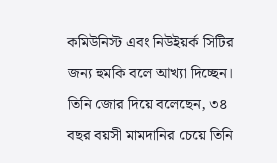কমিউনিস্ট এবং নিউইয়র্ক সিটির জন্য হুমকি বলে আখ্যা দিচ্ছেন। তিনি জোর দিয়ে বলেছেন, ৩৪ বছর বয়সী মামদানির চেয়ে তিনি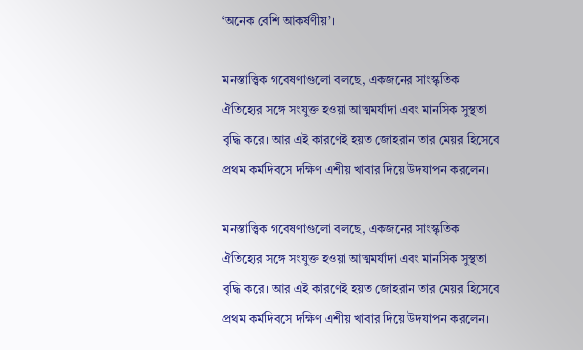‘অনেক বেশি আকর্ষণীয়’।

মনস্তাত্ত্বিক গবেষণাগুলো বলছে, একজনের সাংস্কৃতিক ঐতিহ্যের সঙ্গে সংযুক্ত হওয়া আত্মমর্যাদা এবং মানসিক সুস্থতা বৃদ্ধি করে। আর এই কারণেই হয়ত জোহরান তার মেয়র হিসেবে প্রথম কর্মদিবসে দক্ষিণ এশীয় খাবার দিয়ে উদযাপন করলেন।

মনস্তাত্ত্বিক গবেষণাগুলো বলছে, একজনের সাংস্কৃতিক ঐতিহ্যের সঙ্গে সংযুক্ত হওয়া আত্মমর্যাদা এবং মানসিক সুস্থতা বৃদ্ধি করে। আর এই কারণেই হয়ত জোহরান তার মেয়র হিসেবে প্রথম কর্মদিবসে দক্ষিণ এশীয় খাবার দিয়ে উদযাপন করলেন।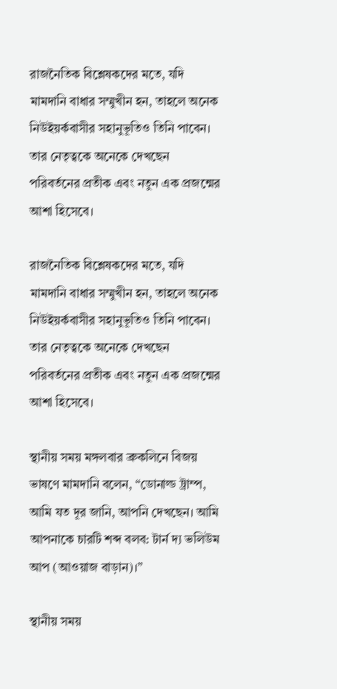রাজনৈতিক বিশ্লেষকদের মতে, যদি মামদানি বাধার সম্মুখীন হন, তাহলে অনেক নিউইয়র্কবাসীর সহানুভূতিও তিনি পাবেন। তার নেতৃত্বকে অনেকে দেখছেন পরিবর্তনের প্রতীক এবং নতুন এক প্রজন্মের আশা হিসেবে।

রাজনৈতিক বিশ্লেষকদের মতে, যদি মামদানি বাধার সম্মুখীন হন, তাহলে অনেক নিউইয়র্কবাসীর সহানুভূতিও তিনি পাবেন। তার নেতৃত্বকে অনেকে দেখছেন পরিবর্তনের প্রতীক এবং নতুন এক প্রজন্মের আশা হিসেবে।

স্থানীয় সময় মঙ্গলবার ব্রুকলিনে বিজয় ভাষণে মামদানি বলেন, “ডোনাল্ড ট্রাম্প, আমি যত দূর জানি, আপনি দেখছেন। আমি আপনাকে চারটি শব্দ বলব: টার্ন দ্য ভলিউম আপ (আওয়াজ বাড়ান)।”

স্থানীয় সময়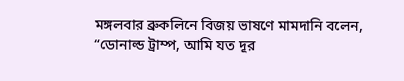মঙ্গলবার ব্রুকলিনে বিজয় ভাষণে মামদানি বলেন, “ডোনাল্ড ট্রাম্প, আমি যত দূর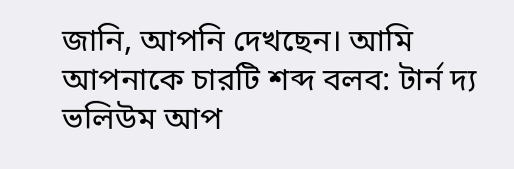জানি, আপনি দেখছেন। আমি আপনাকে চারটি শব্দ বলব: টার্ন দ্য ভলিউম আপ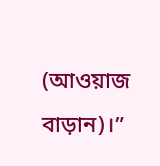(আওয়াজ বাড়ান)।”